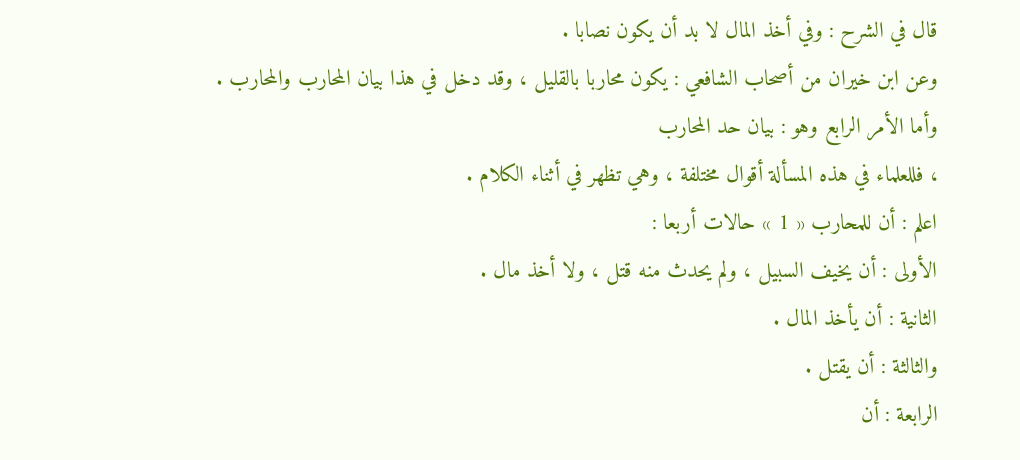قال في الشرح : وفي أخذ المال لا بد أن يكون نصابا .
وعن ابن خيران من أصحاب الشافعي : يكون محاربا بالقليل ، وقد دخل في هذا بيان المحارب والمحارب .
وأما الأمر الرابع وهو : بيان حد المحارب
، فللعلماء في هذه المسألة أقوال مختلفة ، وهي تظهر في أثناء الكلام .
اعلم : أن للمحارب « 1 » حالات أربعا :
الأولى : أن يخيف السبيل ، ولم يحدث منه قتل ، ولا أخذ مال .
الثانية : أن يأخذ المال .
والثالثة : أن يقتل .
الرابعة : أن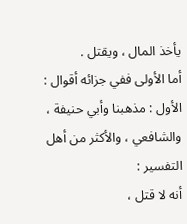يأخذ المال ، ويقتل .
أما الأولى ففي جزائه أقوال :
الأول : مذهبنا وأبي حنيفة ، والشافعي ، والأكثر من أهل التفسير :
أنه لا قتل ،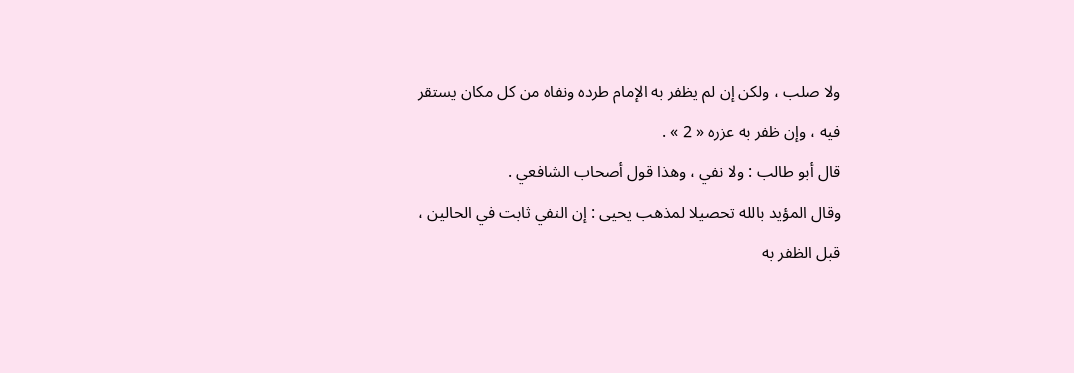ولا صلب ، ولكن إن لم يظفر به الإمام طرده ونفاه من كل مكان يستقر فيه ، وإن ظفر به عزره « 2 » .
قال أبو طالب : ولا نفي ، وهذا قول أصحاب الشافعي .
وقال المؤيد بالله تحصيلا لمذهب يحيى : إن النفي ثابت في الحالين ، قبل الظفر به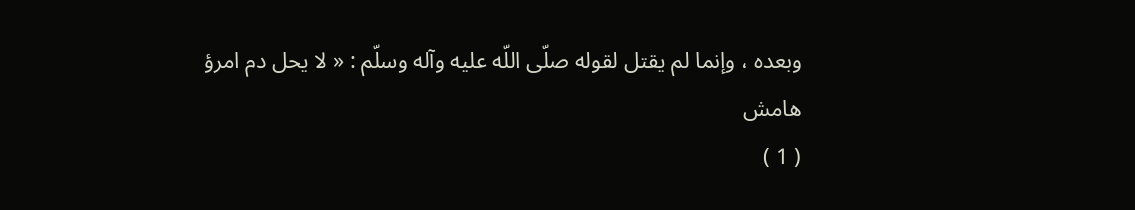وبعده ، وإنما لم يقتل لقوله صلّى اللّه عليه وآله وسلّم : « لا يحل دم امرؤ
هامش
( 1 )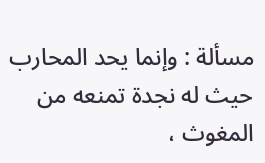مسألة : وإنما يحد المحارب حيث له نجدة تمنعه من المغوث ،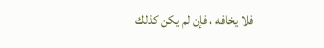فلا يخافه ، فإن لم يكن كذلك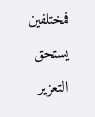فمختلفين يستحق التعزير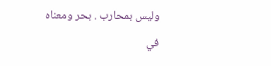وليس بمحارب . بحر ومعناه في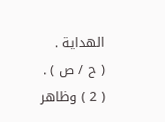الهداية .
( ح / ص ) .
( 2 ) وظاهر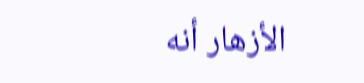الأزهار أنه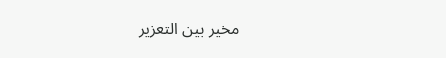مخير بين التعزير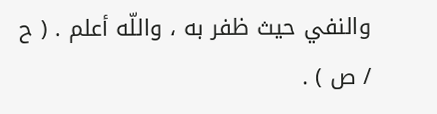والنفي حيث ظفر به ، واللّه أعلم . ( ح / ص ) .